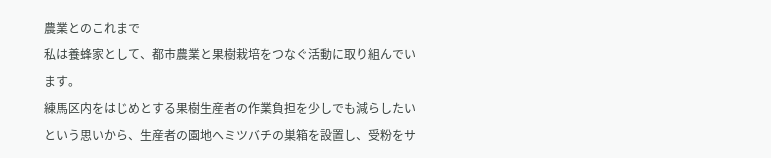農業とのこれまで
私は養蜂家として、都市農業と果樹栽培をつなぐ活動に取り組んでいます。
練馬区内をはじめとする果樹生産者の作業負担を少しでも減らしたいという思いから、生産者の園地へミツバチの巣箱を設置し、受粉をサ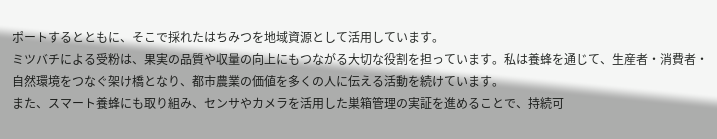ポートするとともに、そこで採れたはちみつを地域資源として活用しています。
ミツバチによる受粉は、果実の品質や収量の向上にもつながる大切な役割を担っています。私は養蜂を通じて、生産者・消費者・自然環境をつなぐ架け橋となり、都市農業の価値を多くの人に伝える活動を続けています。
また、スマート養蜂にも取り組み、センサやカメラを活用した巣箱管理の実証を進めることで、持続可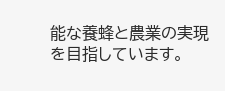能な養蜂と農業の実現を目指しています。